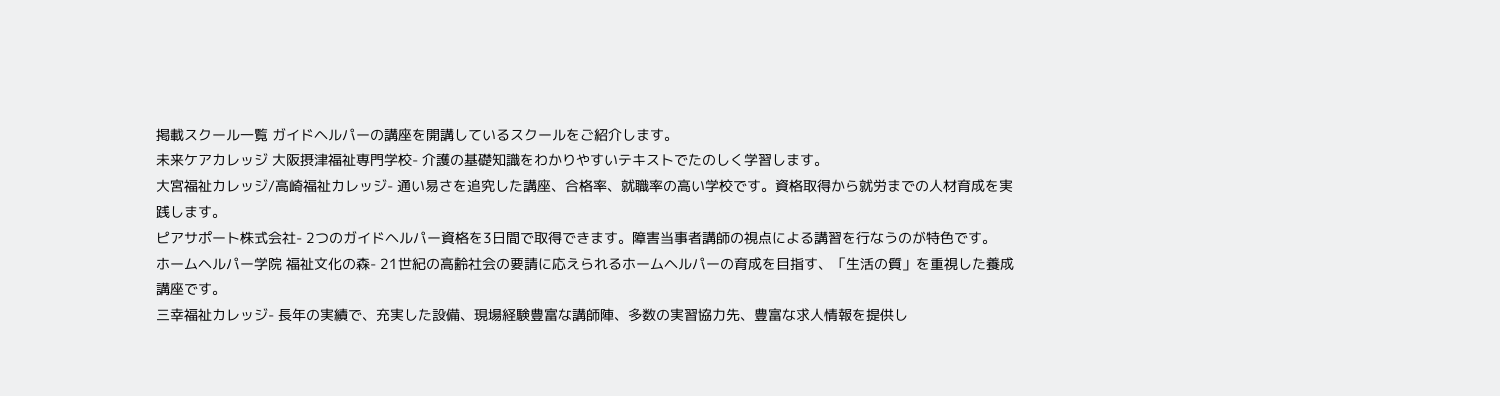掲載スクール一覧 ガイドヘルパーの講座を開講しているスクールをご紹介します。
未来ケアカレッジ 大阪摂津福祉専門学校- 介護の基礎知識をわかりやすいテキストでたのしく学習します。
大宮福祉カレッジ/高崎福祉カレッジ- 通い易さを追究した講座、合格率、就職率の高い学校です。資格取得から就労までの人材育成を実践します。
ピアサポート株式会社- 2つのガイドヘルパー資格を3日間で取得できます。障害当事者講師の視点による講習を行なうのが特色です。
ホームヘルパー学院 福祉文化の森- 21世紀の高齢社会の要請に応えられるホームヘルパーの育成を目指す、「生活の質」を重視した養成講座です。
三幸福祉カレッジ- 長年の実績で、充実した設備、現場経験豊富な講師陣、多数の実習協力先、豊富な求人情報を提供し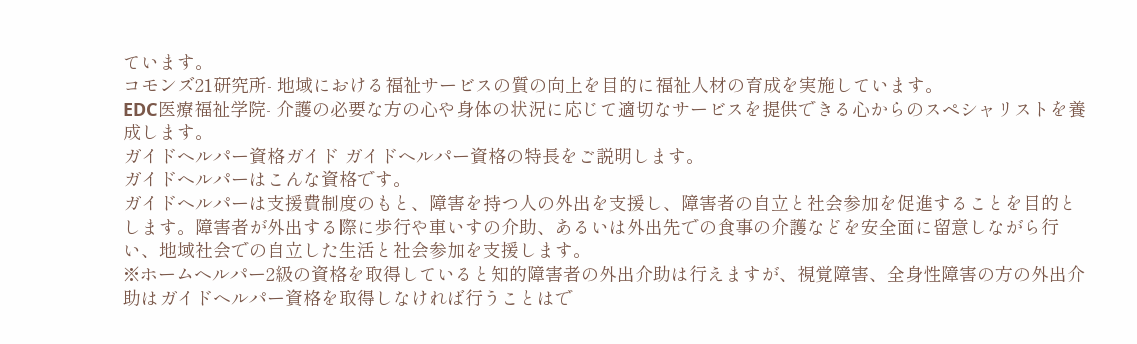ています。
コモンズ21研究所- 地域における福祉サービスの質の向上を目的に福祉人材の育成を実施しています。
EDC医療福祉学院- 介護の必要な方の心や身体の状況に応じて適切なサービスを提供できる心からのスペシャリストを養成します。
ガイドヘルパー資格ガイド ガイドヘルパー資格の特長をご説明します。
ガイドヘルパーはこんな資格です。
ガイドヘルパーは支援費制度のもと、障害を持つ人の外出を支援し、障害者の自立と社会参加を促進することを目的とします。障害者が外出する際に歩行や車いすの介助、あるいは外出先での食事の介護などを安全面に留意しながら行い、地域社会での自立した生活と社会参加を支援します。
※ホームヘルパー2級の資格を取得していると知的障害者の外出介助は行えますが、視覚障害、全身性障害の方の外出介助はガイドヘルパー資格を取得しなければ行うことはで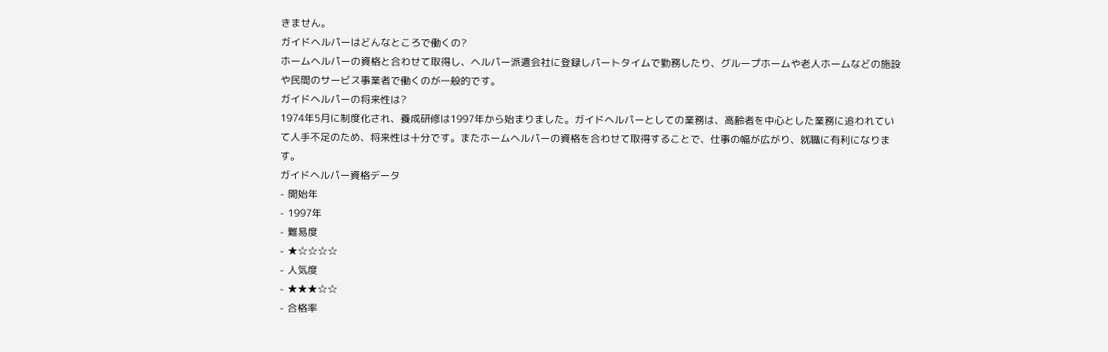きません。
ガイドヘルパーはどんなところで働くの?
ホームヘルパーの資格と合わせて取得し、ヘルパー派遣会社に登録しパートタイムで勤務したり、グループホームや老人ホームなどの施設や民間のサービス事業者で働くのが一般的です。
ガイドヘルパーの将来性は?
1974年5月に制度化され、養成研修は1997年から始まりました。ガイドヘルパーとしての業務は、高齢者を中心とした業務に追われていて人手不足のため、将来性は十分です。またホームヘルパーの資格を合わせて取得することで、仕事の幅が広がり、就職に有利になります。
ガイドヘルパー資格データ
- 開始年
- 1997年
- 難易度
- ★☆☆☆☆
- 人気度
- ★★★☆☆
- 合格率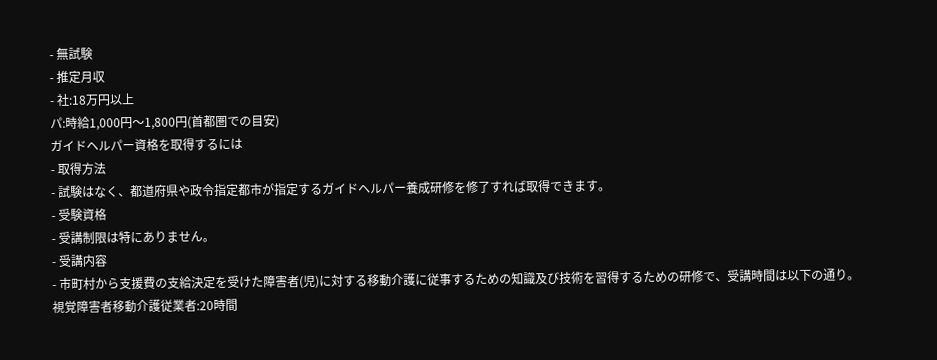- 無試験
- 推定月収
- 社:18万円以上
パ:時給1,000円〜1,800円(首都圏での目安)
ガイドヘルパー資格を取得するには
- 取得方法
- 試験はなく、都道府県や政令指定都市が指定するガイドヘルパー養成研修を修了すれば取得できます。
- 受験資格
- 受講制限は特にありません。
- 受講内容
- 市町村から支援費の支給決定を受けた障害者(児)に対する移動介護に従事するための知識及び技術を習得するための研修で、受講時間は以下の通り。
視覚障害者移動介護従業者:20時間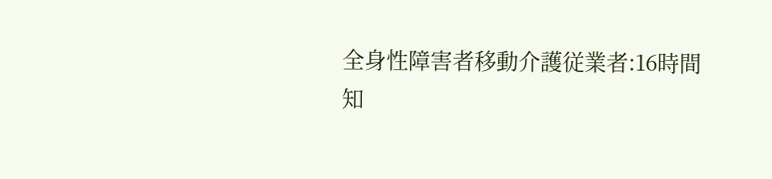全身性障害者移動介護従業者:16時間
知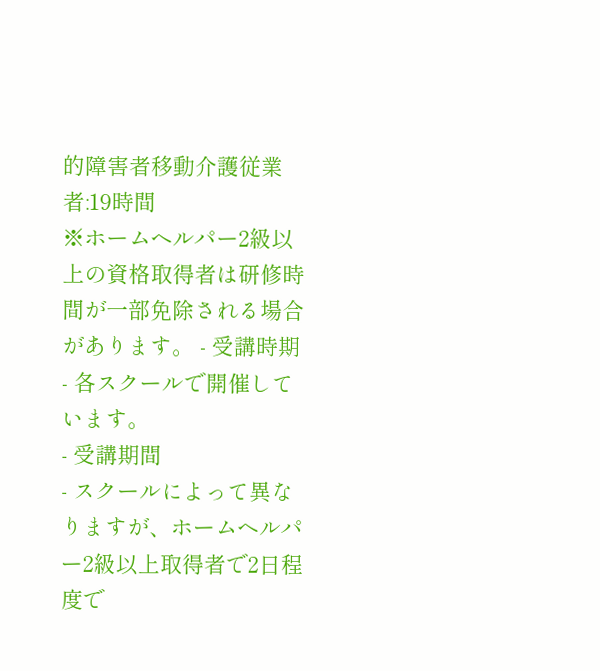的障害者移動介護従業者:19時間
※ホームヘルパー2級以上の資格取得者は研修時間が一部免除される場合があります。 - 受講時期
- 各スクールで開催しています。
- 受講期間
- スクールによって異なりますが、ホームヘルパー2級以上取得者で2日程度で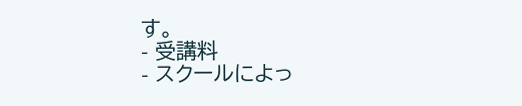す。
- 受講料
- スクールによっ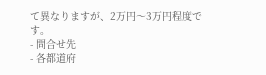て異なりますが、2万円〜3万円程度です。
- 問合せ先
- 各都道府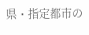県・指定都市の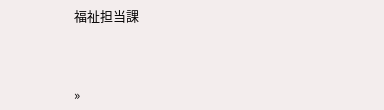福祉担当課



»